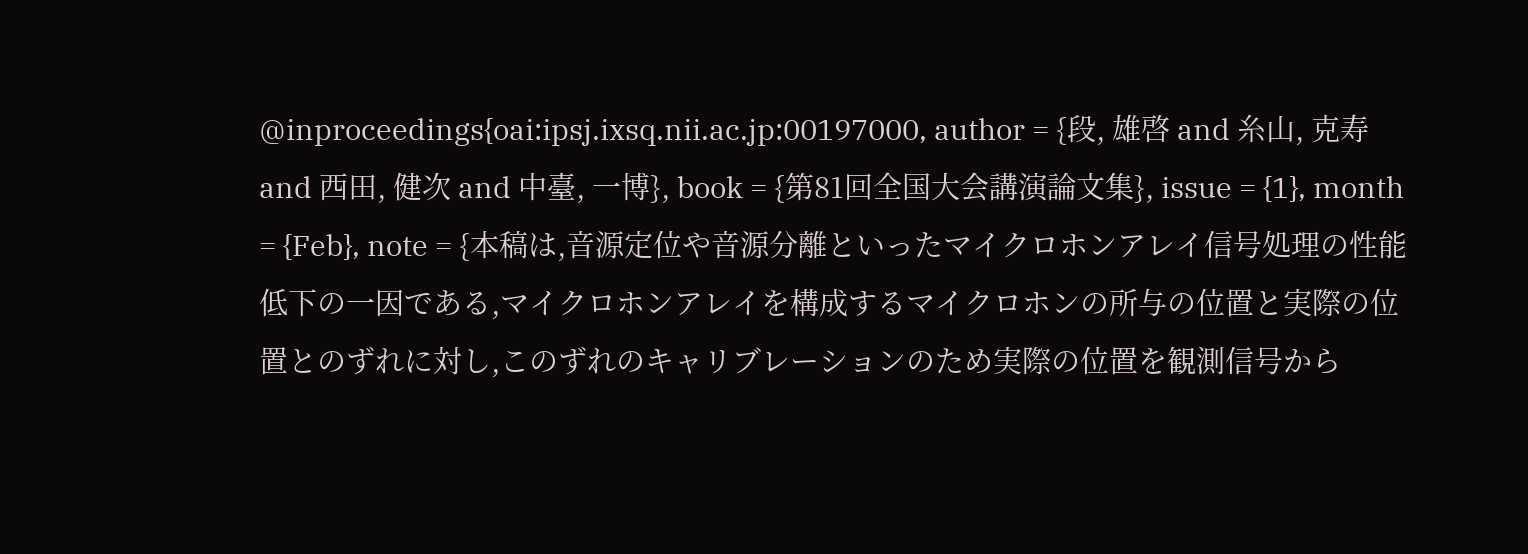@inproceedings{oai:ipsj.ixsq.nii.ac.jp:00197000, author = {段, 雄啓 and 糸山, 克寿 and 西田, 健次 and 中臺, 一博}, book = {第81回全国大会講演論文集}, issue = {1}, month = {Feb}, note = {本稿は,音源定位や音源分離といったマイクロホンアレイ信号処理の性能低下の一因である,マイクロホンアレイを構成するマイクロホンの所与の位置と実際の位置とのずれに対し,このずれのキャリブレーションのため実際の位置を観測信号から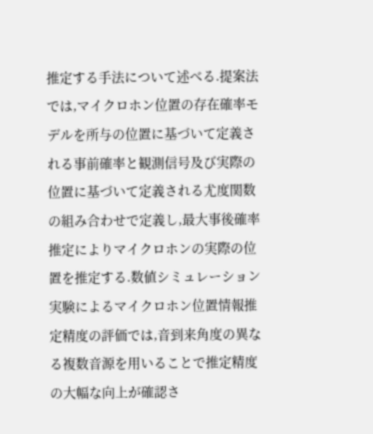推定する手法について述べる.提案法では,マイクロホン位置の存在確率モデルを所与の位置に基づいて定義される事前確率と観測信号及び実際の位置に基づいて定義される尤度関数の組み合わせで定義し,最大事後確率推定によりマイクロホンの実際の位置を推定する.数値シミュレーション実験によるマイクロホン位置情報推定精度の評価では,音到来角度の異なる複数音源を用いることで推定精度の大幅な向上が確認さ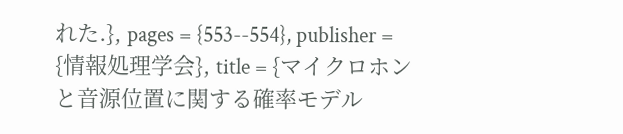れた.}, pages = {553--554}, publisher = {情報処理学会}, title = {マイクロホンと音源位置に関する確率モデル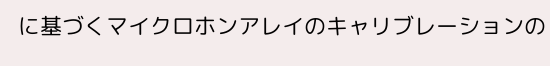に基づくマイクロホンアレイのキャリブレーションの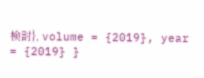検討}, volume = {2019}, year = {2019} }